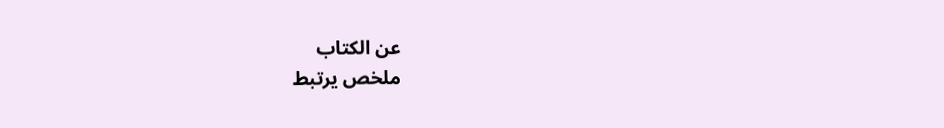عن الكتاب
ملخص يرتبط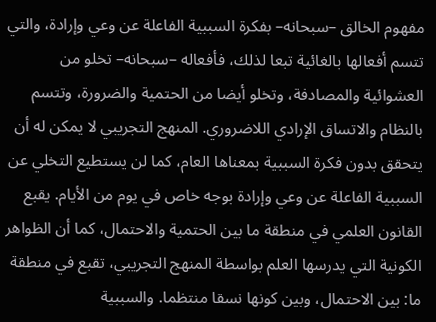مفهوم الخالق –سبحانه– بفكرة السببية الفاعلة عن وعي وإرادة، والتي تتسم أفعالها بالغائية تبعا لذلك، فأفعاله –سبحانه– تخلو من العشوائية والمصادفة، وتخلو أيضا من الحتمية والضرورة، وتتسم بالنظام والاتساق الإرادي اللاضروري. المنهج التجريبي لا يمكن له أن يتحقق بدون فكرة السببية بمعناها العام، كما لن يستطيع التخلي عن السببية الفاعلة عن وعي وإرادة بوجه خاص في يوم من الأيام. يقبع القانون العلمي في منطقة ما بين الحتمية والاحتمال، كما أن الظواهر الكونية التي يدرسها العلم بواسطة المنهج التجريبي، تقبع في منطقة ما: بين الاحتمال، وبين كونها نسقا منتظما. والسببية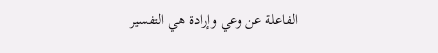الفاعلة عن وعي وإرادة هي التفسير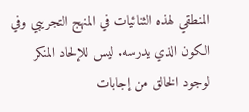المنطقي لهذه الثنائيات في المنهج التجريبي وفي الكون الذي يدرسه. ليس للإلحاد المنكر لوجود الخالق من إجابات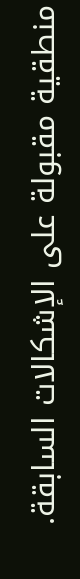منطقية مقبولة على الإشكالات السابقة.